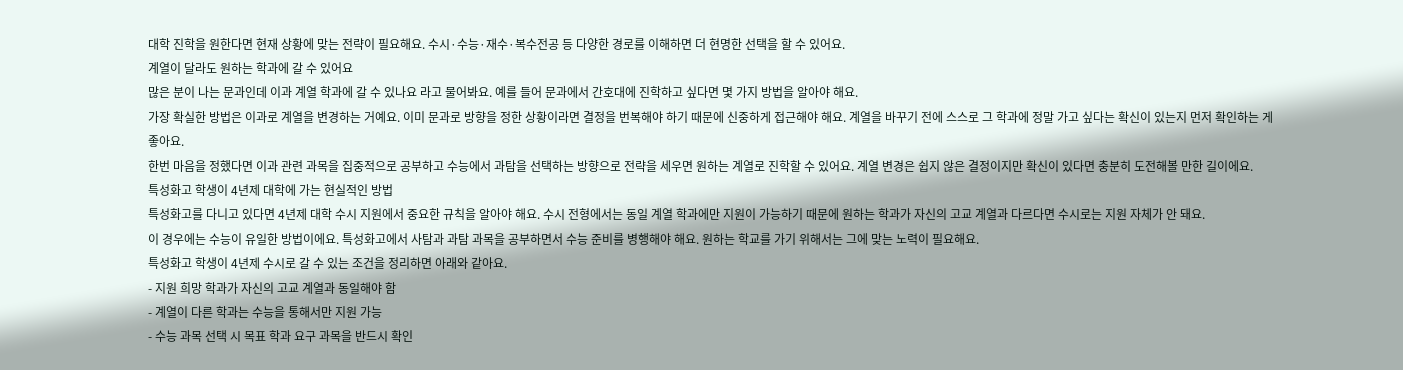대학 진학을 원한다면 현재 상황에 맞는 전략이 필요해요. 수시·수능·재수·복수전공 등 다양한 경로를 이해하면 더 현명한 선택을 할 수 있어요.
계열이 달라도 원하는 학과에 갈 수 있어요
많은 분이 나는 문과인데 이과 계열 학과에 갈 수 있나요 라고 물어봐요. 예를 들어 문과에서 간호대에 진학하고 싶다면 몇 가지 방법을 알아야 해요.
가장 확실한 방법은 이과로 계열을 변경하는 거예요. 이미 문과로 방향을 정한 상황이라면 결정을 번복해야 하기 때문에 신중하게 접근해야 해요. 계열을 바꾸기 전에 스스로 그 학과에 정말 가고 싶다는 확신이 있는지 먼저 확인하는 게 좋아요.
한번 마음을 정했다면 이과 관련 과목을 집중적으로 공부하고 수능에서 과탐을 선택하는 방향으로 전략을 세우면 원하는 계열로 진학할 수 있어요. 계열 변경은 쉽지 않은 결정이지만 확신이 있다면 충분히 도전해볼 만한 길이에요.
특성화고 학생이 4년제 대학에 가는 현실적인 방법
특성화고를 다니고 있다면 4년제 대학 수시 지원에서 중요한 규칙을 알아야 해요. 수시 전형에서는 동일 계열 학과에만 지원이 가능하기 때문에 원하는 학과가 자신의 고교 계열과 다르다면 수시로는 지원 자체가 안 돼요.
이 경우에는 수능이 유일한 방법이에요. 특성화고에서 사탐과 과탐 과목을 공부하면서 수능 준비를 병행해야 해요. 원하는 학교를 가기 위해서는 그에 맞는 노력이 필요해요.
특성화고 학생이 4년제 수시로 갈 수 있는 조건을 정리하면 아래와 같아요.
- 지원 희망 학과가 자신의 고교 계열과 동일해야 함
- 계열이 다른 학과는 수능을 통해서만 지원 가능
- 수능 과목 선택 시 목표 학과 요구 과목을 반드시 확인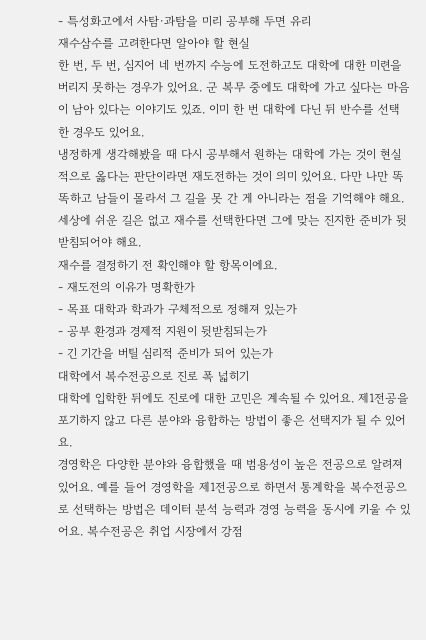- 특성화고에서 사탐·과탐을 미리 공부해 두면 유리
재수삼수를 고려한다면 알아야 할 현실
한 번, 두 번, 심지어 네 번까지 수능에 도전하고도 대학에 대한 미련을 버리지 못하는 경우가 있어요. 군 복무 중에도 대학에 가고 싶다는 마음이 남아 있다는 이야기도 있죠. 이미 한 번 대학에 다닌 뒤 반수를 선택한 경우도 있어요.
냉정하게 생각해봤을 때 다시 공부해서 원하는 대학에 가는 것이 현실적으로 옳다는 판단이라면 재도전하는 것이 의미 있어요. 다만 나만 똑똑하고 남들이 몰라서 그 길을 못 간 게 아니라는 점을 기억해야 해요. 세상에 쉬운 길은 없고 재수를 선택한다면 그에 맞는 진지한 준비가 뒷받침되어야 해요.
재수를 결정하기 전 확인해야 할 항목이에요.
- 재도전의 이유가 명확한가
- 목표 대학과 학과가 구체적으로 정해져 있는가
- 공부 환경과 경제적 지원이 뒷받침되는가
- 긴 기간을 버틸 심리적 준비가 되어 있는가
대학에서 복수전공으로 진로 폭 넓히기
대학에 입학한 뒤에도 진로에 대한 고민은 계속될 수 있어요. 제1전공을 포기하지 않고 다른 분야와 융합하는 방법이 좋은 선택지가 될 수 있어요.
경영학은 다양한 분야와 융합했을 때 범용성이 높은 전공으로 알려져 있어요. 예를 들어 경영학을 제1전공으로 하면서 통계학을 복수전공으로 선택하는 방법은 데이터 분석 능력과 경영 능력을 동시에 키울 수 있어요. 복수전공은 취업 시장에서 강점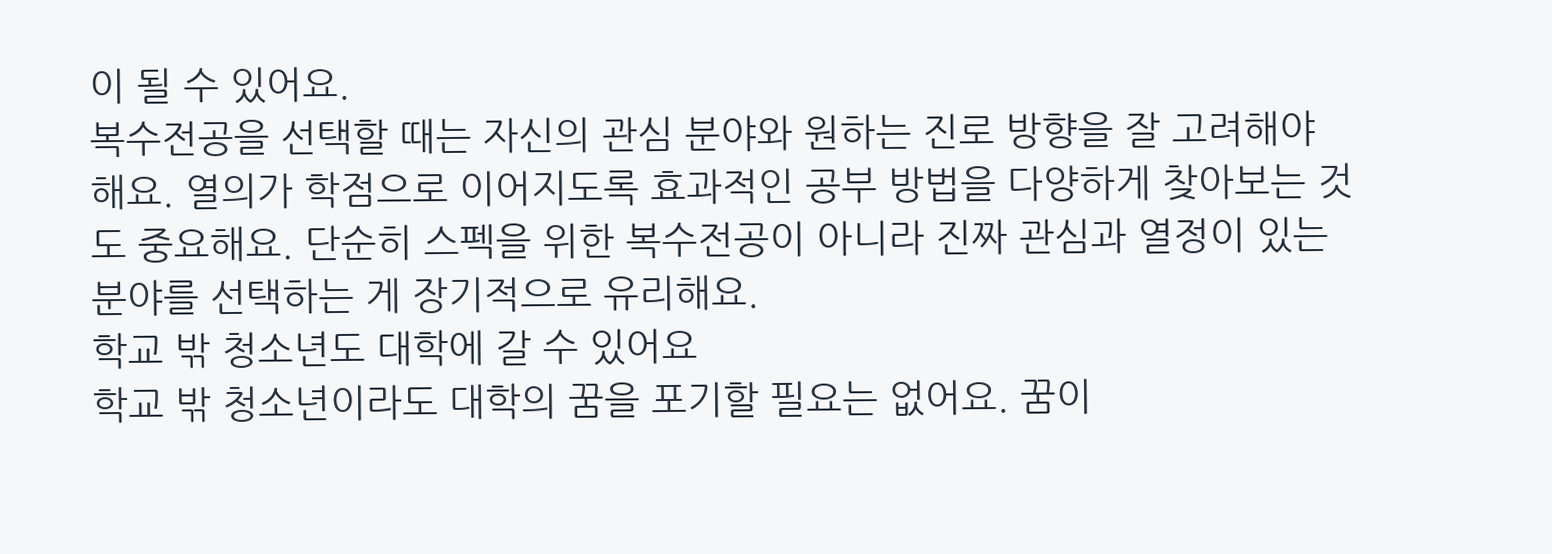이 될 수 있어요.
복수전공을 선택할 때는 자신의 관심 분야와 원하는 진로 방향을 잘 고려해야 해요. 열의가 학점으로 이어지도록 효과적인 공부 방법을 다양하게 찾아보는 것도 중요해요. 단순히 스펙을 위한 복수전공이 아니라 진짜 관심과 열정이 있는 분야를 선택하는 게 장기적으로 유리해요.
학교 밖 청소년도 대학에 갈 수 있어요
학교 밖 청소년이라도 대학의 꿈을 포기할 필요는 없어요. 꿈이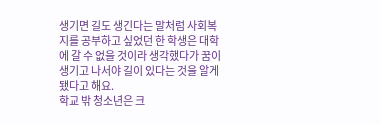생기면 길도 생긴다는 말처럼 사회복지를 공부하고 싶었던 한 학생은 대학에 갈 수 없을 것이라 생각했다가 꿈이 생기고 나서야 길이 있다는 것을 알게 됐다고 해요.
학교 밖 청소년은 크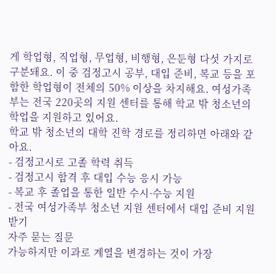게 학업형, 직업형, 무업형, 비행형, 은둔형 다섯 가지로 구분돼요. 이 중 검정고시 공부, 대입 준비, 복교 등을 포함한 학업형이 전체의 50% 이상을 차지해요. 여성가족부는 전국 220곳의 지원 센터를 통해 학교 밖 청소년의 학업을 지원하고 있어요.
학교 밖 청소년의 대학 진학 경로를 정리하면 아래와 같아요.
- 검정고시로 고졸 학력 취득
- 검정고시 합격 후 대입 수능 응시 가능
- 복교 후 졸업을 통한 일반 수시·수능 지원
- 전국 여성가족부 청소년 지원 센터에서 대입 준비 지원 받기
자주 묻는 질문
가능하지만 이과로 계열을 변경하는 것이 가장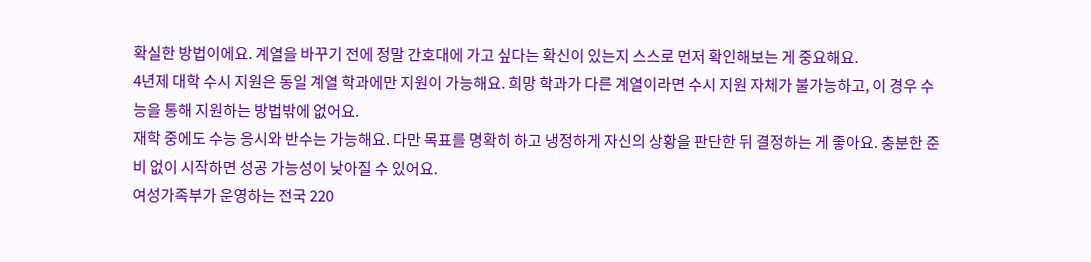확실한 방법이에요. 계열을 바꾸기 전에 정말 간호대에 가고 싶다는 확신이 있는지 스스로 먼저 확인해보는 게 중요해요.
4년제 대학 수시 지원은 동일 계열 학과에만 지원이 가능해요. 희망 학과가 다른 계열이라면 수시 지원 자체가 불가능하고, 이 경우 수능을 통해 지원하는 방법밖에 없어요.
재학 중에도 수능 응시와 반수는 가능해요. 다만 목표를 명확히 하고 냉정하게 자신의 상황을 판단한 뒤 결정하는 게 좋아요. 충분한 준비 없이 시작하면 성공 가능성이 낮아질 수 있어요.
여성가족부가 운영하는 전국 220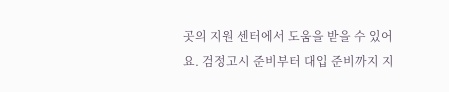곳의 지원 센터에서 도움을 받을 수 있어요. 검정고시 준비부터 대입 준비까지 지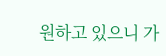원하고 있으니 가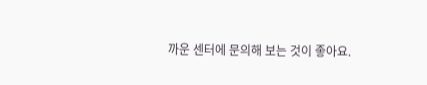까운 센터에 문의해 보는 것이 좋아요.